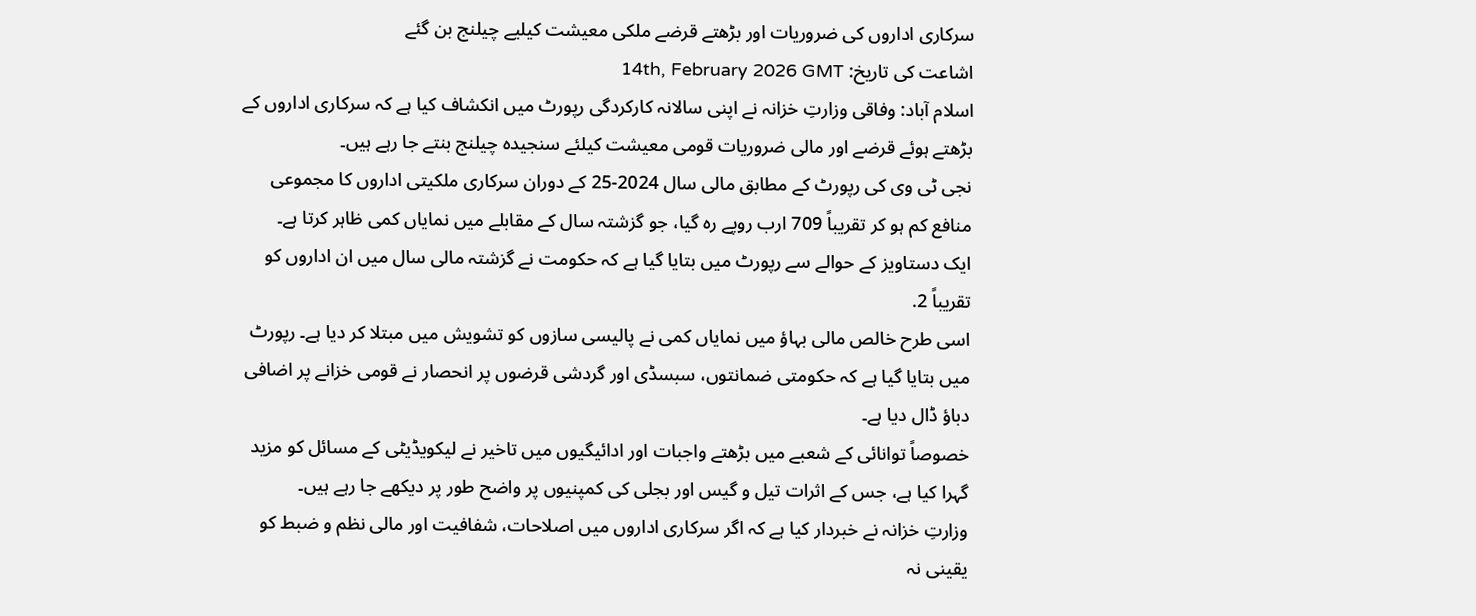سرکاری اداروں کی ضروریات اور بڑھتے قرضے ملکی معیشت کیلیے چیلنج بن گئے
اشاعت کی تاریخ: 14th, February 2026 GMT
اسلام آباد: وفاقی وزارتِ خزانہ نے اپنی سالانہ کارکردگی رپورٹ میں انکشاف کیا ہے کہ سرکاری اداروں کے بڑھتے ہوئے قرضے اور مالی ضروریات قومی معیشت کیلئے سنجیدہ چیلنج بنتے جا رہے ہیں۔
نجی ٹی وی کی رپورٹ کے مطابق مالی سال 2024-25 کے دوران سرکاری ملکیتی اداروں کا مجموعی منافع کم ہو کر تقریباً 709 ارب روپے رہ گیا، جو گزشتہ سال کے مقابلے میں نمایاں کمی ظاہر کرتا ہے۔
ایک دستاویز کے حوالے سے رپورٹ میں بتایا گیا ہے کہ حکومت نے گزشتہ مالی سال میں ان اداروں کو تقریباً 2.
اسی طرح خالص مالی بہاؤ میں نمایاں کمی نے پالیسی سازوں کو تشویش میں مبتلا کر دیا ہے۔ رپورٹ میں بتایا گیا ہے کہ حکومتی ضمانتوں، سبسڈی اور گردشی قرضوں پر انحصار نے قومی خزانے پر اضافی دباؤ ڈال دیا ہے۔
خصوصاً توانائی کے شعبے میں بڑھتے واجبات اور ادائیگیوں میں تاخیر نے لیکویڈیٹی کے مسائل کو مزید گہرا کیا ہے، جس کے اثرات تیل و گیس اور بجلی کی کمپنیوں پر واضح طور پر دیکھے جا رہے ہیں۔
وزارتِ خزانہ نے خبردار کیا ہے کہ اگر سرکاری اداروں میں اصلاحات، شفافیت اور مالی نظم و ضبط کو یقینی نہ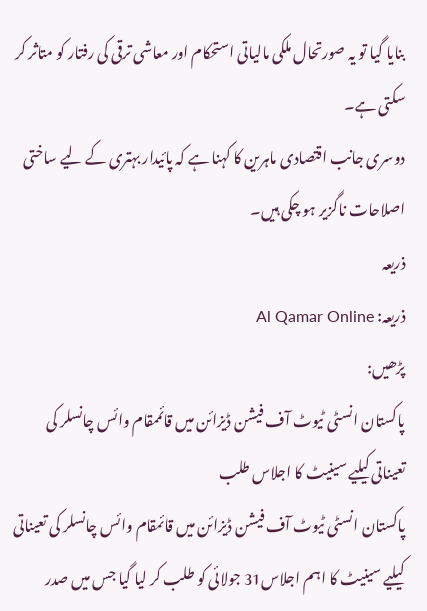بنایا گیا تو یہ صورتحال ملکی مالیاتی استحکام اور معاشی ترقی کی رفتار کو متاثر کر سکتی ہے۔
دوسری جانب اقتصادی ماہرین کا کہنا ہے کہ پائیدار بہتری کے لیے ساختی اصلاحات ناگزیر ہو چکی ہیں۔
ذریعہ
ذریعہ: Al Qamar Online
پڑھیں:
پاکستان انسٹی ٹیوٹ آف فیشن ڈیزائن میں قائممقام وائس چانسلر کی تعیناتی کیلیے سینیٹ کا اجلاس طلب
پاکستان انسٹی ٹیوٹ آف فیشن ڈیزائن میں قائمقام وائس چانسلر کی تعیناتی کیلیے سینیٹ کا اہم اجلاس31 جولائی کو طلب کر لیا گیا جس میں صدر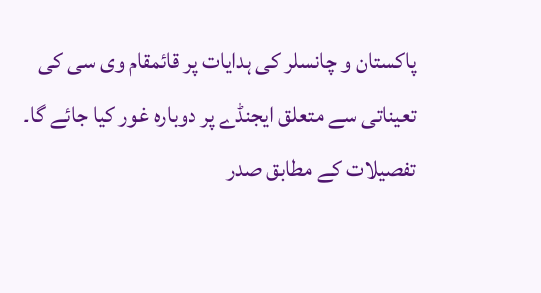پاکستان و چانسلر کی ہدایات پر قائمقام وی سی کی تعیناتی سے متعلق ایجنڈے پر دوبارہ غور کیا جائے گا۔
تفصیلات کے مطابق صدر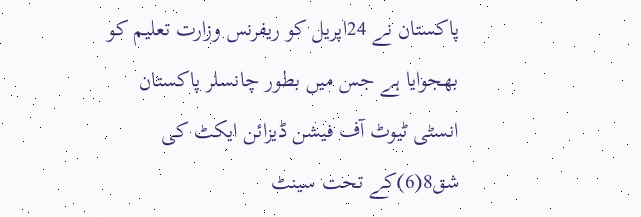پاکستان نے 24اپریل کو ریفرنس وزارت تعلیم کو بھجوایا ہے جس میں بطور چانسلر پاکستان انسٹی ٹیوٹ آف فیشن ڈیزائن ایکٹ کی شق8(6)کے تحت سینٹ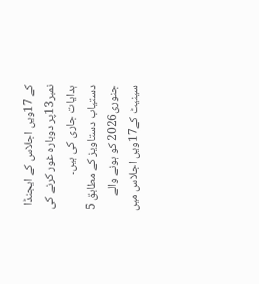کے 17ویں اجلاس کے ایجنڈا نمبر13پر دوبارہ غور کرنے کی ہدایات جاری کی ہیں۔
دستیاب دستاویز کے مطابق 5 جنوری2026 کو ہونے والے سینیٹ کے17ویں اجلاس میں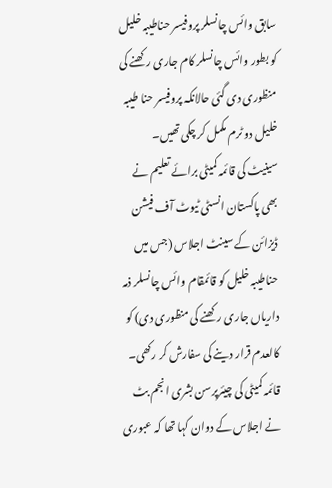سابق وائس چانسلر پروفیسر حناطیبہ خلیل کو بطور وائس چانسلر کام جاری رکھنے کی منظوری دی گئی حالانکہ پروفیسر حنا طیبہ خلیل دو ٹرم مکمل کر چکی تھیں۔
سینیٹ کی قائمہ کمیٹی برائے تعلیم نے بھی پاکستان انسٹی ٹیوٹ آف فیشن ڈیزائن کے سینٹ اجلاس (جس میں حناطیبہ خلیل کو قائمقام وائس چانسلر ذمہ داریاں جاری رکھنے کی منظوری دی) کو کالعدم قرار دینے کی سفارش کر رکھی۔
قائمہ کمیٹی کی چیئرپرسن بشری انجم بٹ نے اجلاس کے دوان کہا تھا کہ عبوری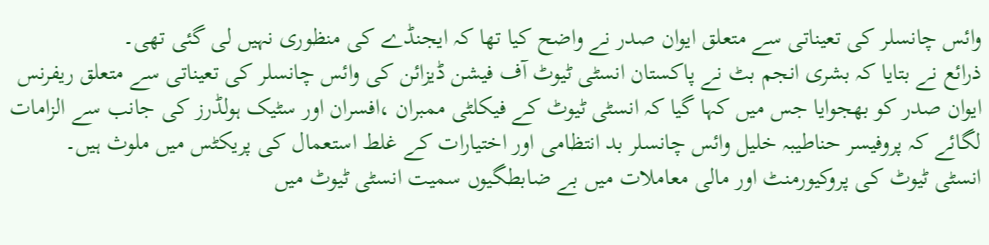وائس چانسلر کی تعیناتی سے متعلق ایوان صدر نے واضح کیا تھا کہ ایجنڈے کی منظوری نہیں لی گئی تھی۔
ذرائع نے بتایا کہ بشری انجم بٹ نے پاکستان انسٹی ٹیوٹ آف فیشن ڈیزائن کی وائس چانسلر کی تعیناتی سے متعلق ریفرنس ایوان صدر کو بھجوایا جس میں کہا گیا کہ انسٹی ٹیوٹ کے فیکلٹی ممبران ،افسران اور سٹیک ہولڈرز کی جانب سے الزامات لگائے کہ پروفیسر حناطیبہ خلیل وائس چانسلر بد انتظامی اور اختیارات کے غلط استعمال کی پریکٹس میں ملوث ہیں۔
انسٹی ٹیوٹ کی پروکیورمنٹ اور مالی معاملات میں بے ضابطگیوں سمیت انسٹی ٹیوٹ میں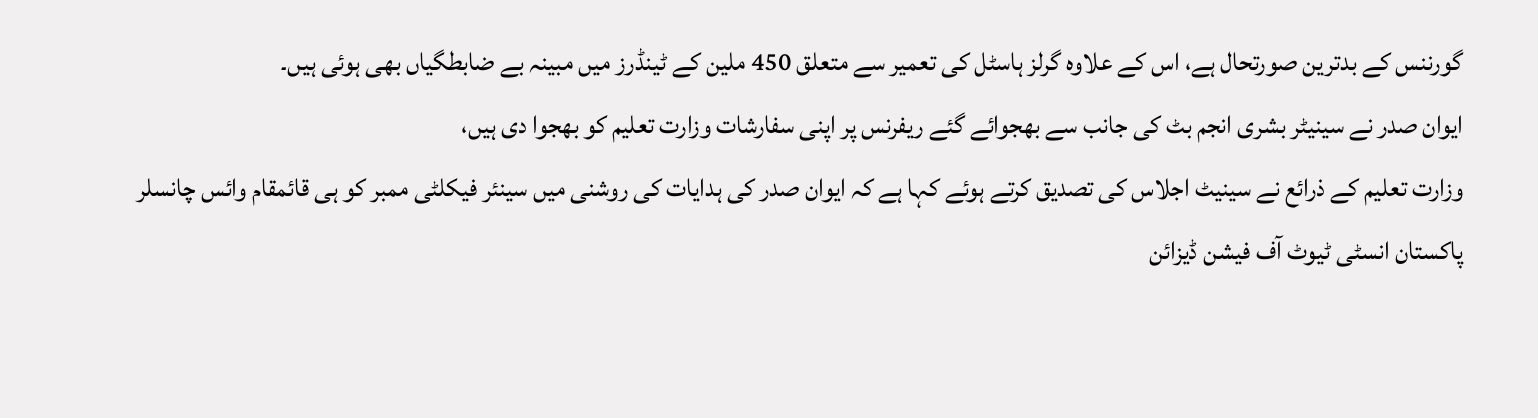گورننس کے بدترین صورتحال ہے، اس کے علاوہ گرلز ہاسٹل کی تعمیر سے متعلق 450 ملین کے ٹینڈرز میں مبینہ بے ضابطگیاں بھی ہوئی ہیں۔
ایوان صدر نے سینیٹر بشری انجم بٹ کی جانب سے بھجوائے گئے ریفرنس پر اپنی سفارشات وزارت تعلیم کو بھجوا دی ہیں،
وزارت تعلیم کے ذرائع نے سینیٹ اجلاس کی تصدیق کرتے ہوئے کہا ہے کہ ایوان صدر کی ہدایات کی روشنی میں سینئر فیکلٹی ممبر کو ہی قائمقام وائس چانسلر پاکستان انسٹی ٹیوٹ آف فیشن ڈیزائن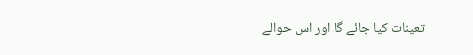تعینات کیا جائے گا اور اس حوالے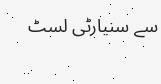سے سنیارٹی لسٹ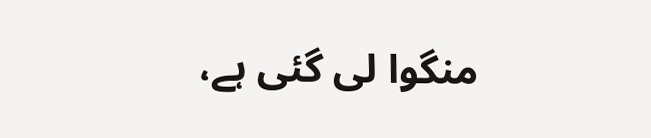منگوا لی گئی ہے،